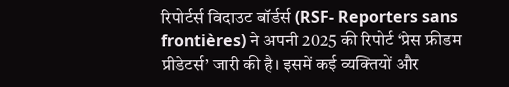रिपोर्टर्स विदाउट बॉर्डर्स (RSF- Reporters sans frontières) ने अपनी 2025 की रिपोर्ट ‘प्रेस फ्रीडम प्रीडेटर्स’ जारी की है। इसमें कई व्यक्तियों और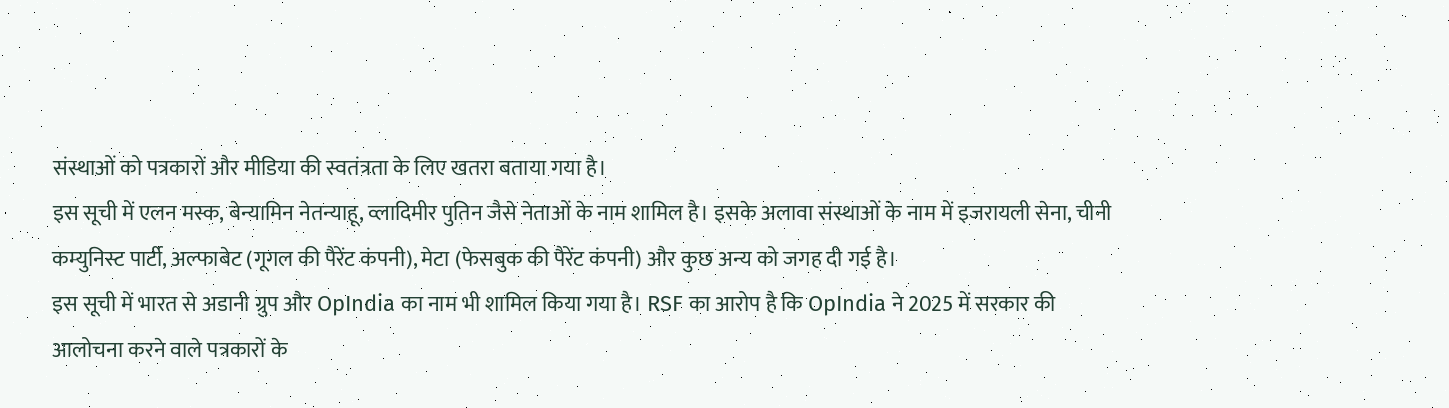संस्थाओं को पत्रकारों और मीडिया की स्वतंत्रता के लिए खतरा बताया गया है।
इस सूची में एलन मस्क, बेन्यामिन नेतन्याहू, व्लादिमीर पुतिन जैसे नेताओं के नाम शामिल है। इसके अलावा संस्थाओं के नाम में इजरायली सेना, चीनी कम्युनिस्ट पार्टी, अल्फाबेट (गूगल की पैरेंट कंपनी), मेटा (फेसबुक की पैरेंट कंपनी) और कुछ अन्य को जगह दी गई है।
इस सूची में भारत से अडानी ग्रुप और OpIndia का नाम भी शामिल किया गया है। RSF का आरोप है कि OpIndia ने 2025 में सरकार की आलोचना करने वाले पत्रकारों के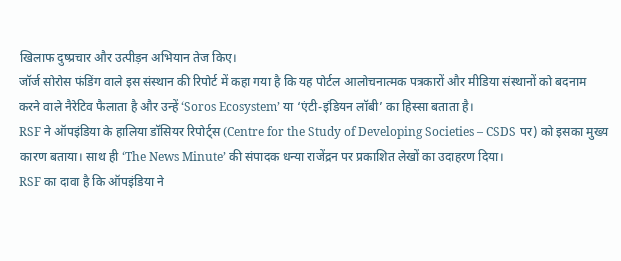खिलाफ दुष्प्रचार और उत्पीड़न अभियान तेज किए।
जॉर्ज सोरोस फंडिंग वाले इस संस्थान की रिपोर्ट में कहा गया है कि यह पोर्टल आलोचनात्मक पत्रकारों और मीडिया संस्थानों को बदनाम करने वाले नैरेटिव फैलाता है और उन्हें ‘Soros Ecosystem’ या ‘एंटी-इंडियन लॉबी’ का हिस्सा बताता है।
RSF ने ऑपइंडिया के हालिया डॉसियर रिपोर्ट्स (Centre for the Study of Developing Societies – CSDS पर) को इसका मुख्य कारण बताया। साथ ही ‘The News Minute’ की संपादक धन्या राजेंद्रन पर प्रकाशित लेखों का उदाहरण दिया।
RSF का दावा है कि ऑपइंडिया ने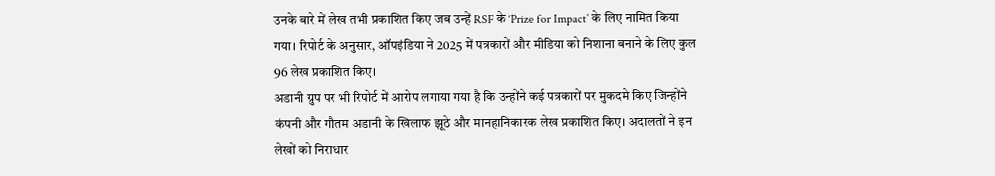उनके बारे में लेख तभी प्रकाशित किए जब उन्हें RSF के ‘Prize for Impact’ के लिए नामित किया गया। रिपोर्ट के अनुसार, ऑपइंडिया ने 2025 में पत्रकारों और मीडिया को निशाना बनाने के लिए कुल 96 लेख प्रकाशित किए।
अडानी ग्रुप पर भी रिपोर्ट में आरोप लगाया गया है कि उन्होंने कई पत्रकारों पर मुकदमे किए जिन्होंने कंपनी और गौतम अडानी के खिलाफ झूठे और मानहानिकारक लेख प्रकाशित किए। अदालतों ने इन लेखों को निराधार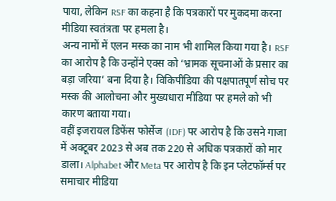पाया, लेकिन RSF का कहना है कि पत्रकारों पर मुकदमा करना मीडिया स्वतंत्रता पर हमला है।
अन्य नामों में एलन मस्क का नाम भी शामिल किया गया है। RSF का आरोप है कि उन्होंने एक्स को ‘भ्रामक सूचनाओं के प्रसार का बड़ा जरिया’ बना दिया है। विकिपीडिया की पक्षपातपूर्ण सोच पर मस्क की आलोचना और मुख्यधारा मीडिया पर हमले को भी कारण बताया गया।
वहीं इजरायल डिफेंस फोर्सेज (IDF) पर आरोप है कि उसने गाजा में अक्टूबर 2023 से अब तक 220 से अधिक पत्रकारों को मार डाला। Alphabet और Meta पर आरोप है कि इन प्लेटफॉर्म्स पर समाचार मीडिया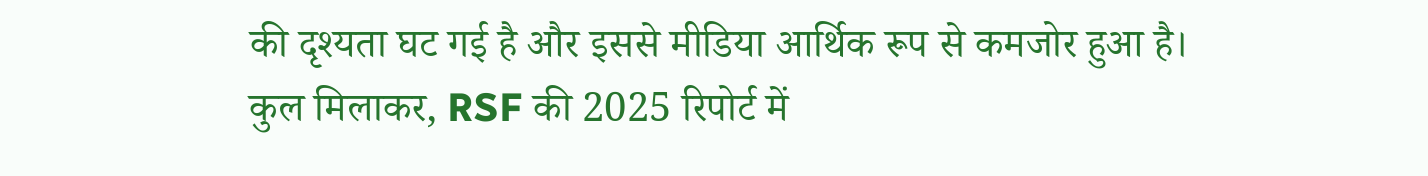की दृश्यता घट गई है और इससे मीडिया आर्थिक रूप से कमजोर हुआ है।
कुल मिलाकर, RSF की 2025 रिपोर्ट में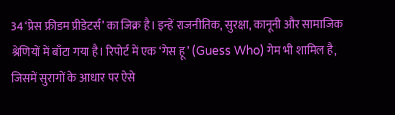34 ‘प्रेस फ्रीडम प्रीडेटर्स’ का जिक्र है। इन्हें राजनीतिक, सुरक्षा, कानूनी और सामाजिक श्रेणियों में बाँटा गया है। रिपोर्ट में एक ‘गेस हू’ (Guess Who) गेम भी शामिल है, जिसमें सुरागों के आधार पर ऐसे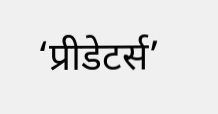‘प्रीडेटर्स’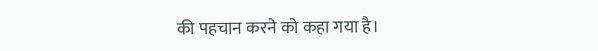की पहचान करने को कहा गया है।